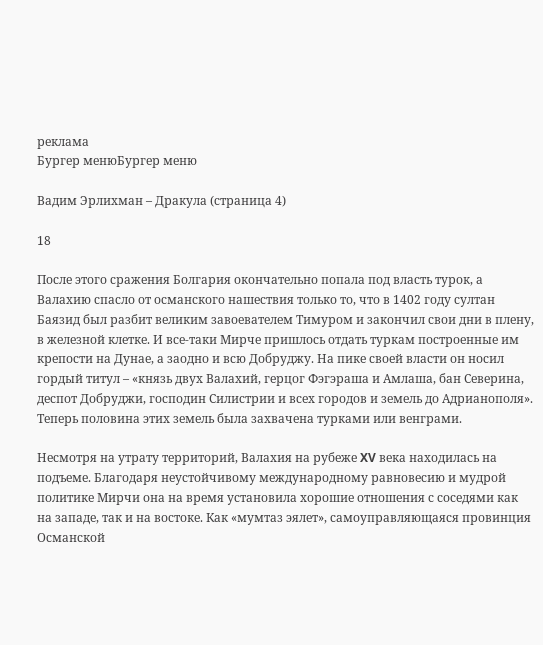реклама
Бургер менюБургер меню

Вадим Эрлихман – Дракула (страница 4)

18

После этого сражения Болгария окончательно попала под власть турок, а Валахию спасло от османского нашествия только то, что в 1402 году султан Баязид был разбит великим завоевателем Тимуром и закончил свои дни в плену, в железной клетке. И все-таки Мирче пришлось отдать туркам построенные им крепости на Дунае, а заодно и всю Добруджу. На пике своей власти он носил гордый титул – «князь двух Валахий, герцог Фэгэраша и Амлаша, бан Северина, деспот Добруджи, господин Силистрии и всех городов и земель до Адрианополя». Теперь половина этих земель была захвачена турками или венграми.

Несмотря на утрату территорий, Валахия на рубеже XV века находилась на подъеме. Благодаря неустойчивому международному равновесию и мудрой политике Мирчи она на время установила хорошие отношения с соседями как на западе, так и на востоке. Как «мумтаз эялет», самоуправляющаяся провинция Османской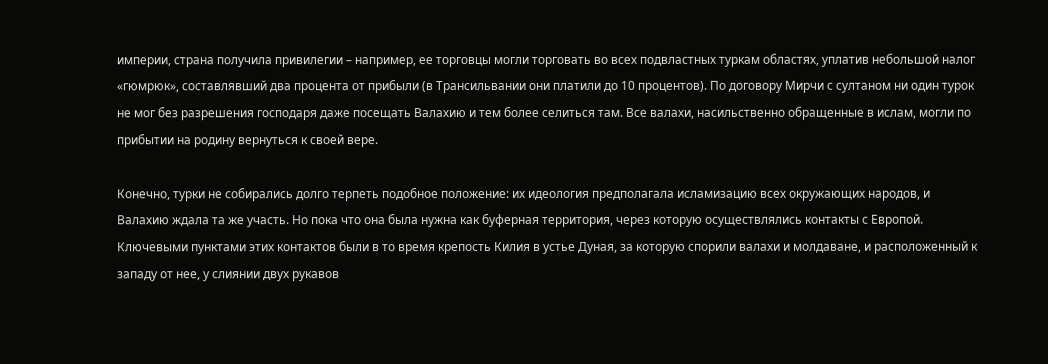империи, страна получила привилегии – например, ее торговцы могли торговать во всех подвластных туркам областях, уплатив небольшой налог «гюмрюк», составлявший два процента от прибыли (в Трансильвании они платили до 10 процентов). По договору Мирчи с султаном ни один турок не мог без разрешения господаря даже посещать Валахию и тем более селиться там. Все валахи, насильственно обращенные в ислам, могли по прибытии на родину вернуться к своей вере.

Конечно, турки не собирались долго терпеть подобное положение: их идеология предполагала исламизацию всех окружающих народов, и Валахию ждала та же участь. Но пока что она была нужна как буферная территория, через которую осуществлялись контакты с Европой. Ключевыми пунктами этих контактов были в то время крепость Килия в устье Дуная, за которую спорили валахи и молдаване, и расположенный к западу от нее, у слиянии двух рукавов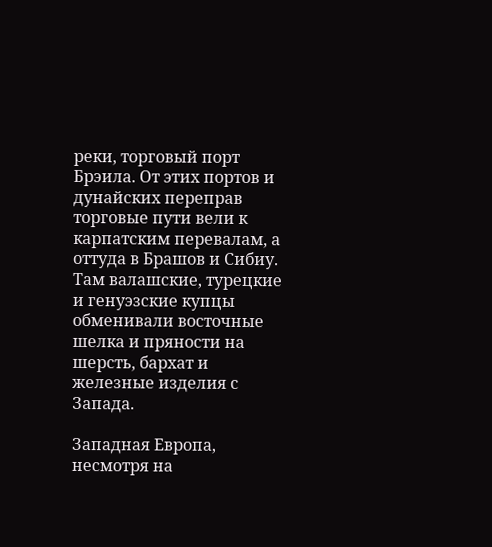реки, торговый порт Брэила. От этих портов и дунайских переправ торговые пути вели к карпатским перевалам, а оттуда в Брашов и Сибиу. Там валашские, турецкие и генуэзские купцы обменивали восточные шелка и пряности на шерсть, бархат и железные изделия с Запада.

Западная Европа, несмотря на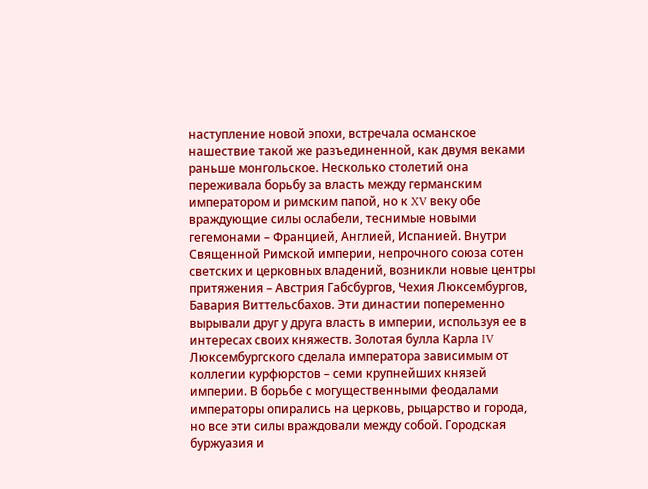наступление новой эпохи, встречала османское нашествие такой же разъединенной, как двумя веками раньше монгольское. Несколько столетий она переживала борьбу за власть между германским императором и римским папой, но к XV веку обе враждующие силы ослабели, теснимые новыми гегемонами – Францией, Англией, Испанией. Внутри Священной Римской империи, непрочного союза сотен светских и церковных владений, возникли новые центры притяжения – Австрия Габсбургов, Чехия Люксембургов, Бавария Виттельсбахов. Эти династии попеременно вырывали друг у друга власть в империи, используя ее в интересах своих княжеств. Золотая булла Карла IV Люксембургского сделала императора зависимым от коллегии курфюрстов – семи крупнейших князей империи. В борьбе с могущественными феодалами императоры опирались на церковь, рыцарство и города, но все эти силы враждовали между собой. Городская буржуазия и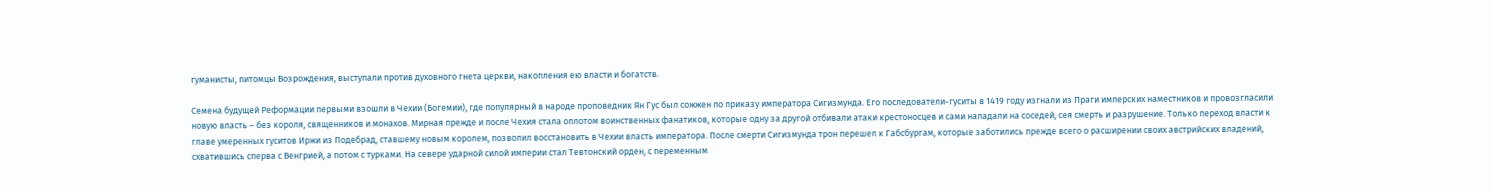гуманисты, питомцы Возрождения, выступали против духовного гнета церкви, накопления ею власти и богатств.

Семена будущей Реформации первыми взошли в Чехии (Богемии), где популярный в народе проповедник Ян Гус был сожжен по приказу императора Сигизмунда. Его последователи-гуситы в 1419 году изгнали из Праги имперских наместников и провозгласили новую власть – без короля, священников и монахов. Мирная прежде и после Чехия стала оплотом воинственных фанатиков, которые одну за другой отбивали атаки крестоносцев и сами нападали на соседей, сея смерть и разрушение. Только переход власти к главе умеренных гуситов Иржи из Подебрад, ставшему новым королем, позволил восстановить в Чехии власть императора. После смерти Сигизмунда трон перешел к Габсбургам, которые заботились прежде всего о расширении своих австрийских владений, схватившись сперва с Венгрией, а потом с турками. На севере ударной силой империи стал Тевтонский орден, с переменным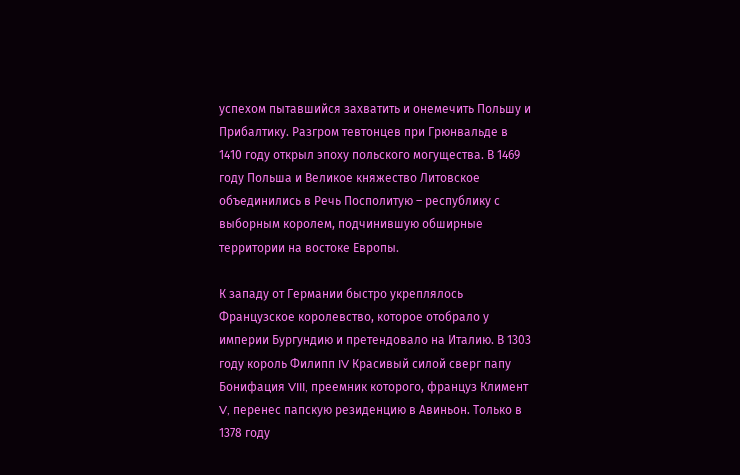успехом пытавшийся захватить и онемечить Польшу и Прибалтику. Разгром тевтонцев при Грюнвальде в 1410 году открыл эпоху польского могущества. В 1469 году Польша и Великое княжество Литовское объединились в Речь Посполитую – республику с выборным королем, подчинившую обширные территории на востоке Европы.

К западу от Германии быстро укреплялось Французское королевство, которое отобрало у империи Бургундию и претендовало на Италию. В 1303 году король Филипп IV Красивый силой сверг папу Бонифация VIII, преемник которого, француз Климент V, перенес папскую резиденцию в Авиньон. Только в 1378 году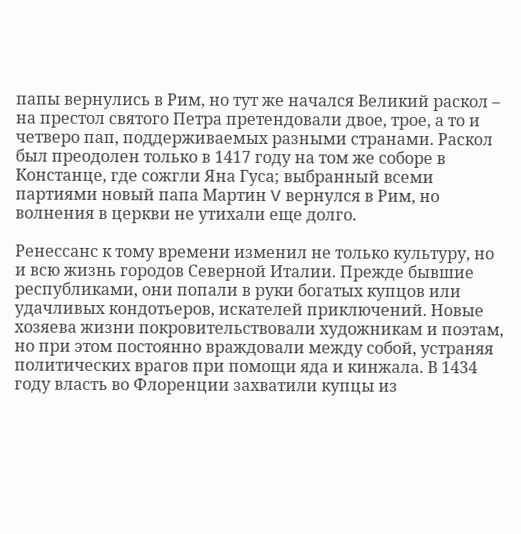папы вернулись в Рим, но тут же начался Великий раскол – на престол святого Петра претендовали двое, трое, а то и четверо пап, поддерживаемых разными странами. Раскол был преодолен только в 1417 году на том же соборе в Констанце, где сожгли Яна Гуса; выбранный всеми партиями новый папа Мартин V вернулся в Рим, но волнения в церкви не утихали еще долго.

Ренессанс к тому времени изменил не только культуру, но и всю жизнь городов Северной Италии. Прежде бывшие республиками, они попали в руки богатых купцов или удачливых кондотьеров, искателей приключений. Новые хозяева жизни покровительствовали художникам и поэтам, но при этом постоянно враждовали между собой, устраняя политических врагов при помощи яда и кинжала. В 1434 году власть во Флоренции захватили купцы из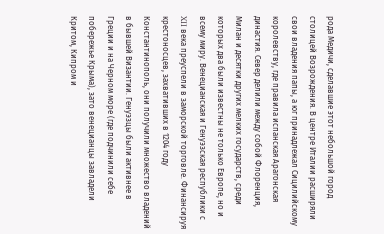рода Медичи, сделавшие этот небольшой город столицей Возрождения. В центре Италии расширяли свои владения папы, а юг принадлежал Сицилийскому королевству, где правила испанская Арагонская династия. Север делили между собой Флоренция, Милан и десятки других мелких государств, среди которых два были известны не только Европе, но и всему миру. Венецианская и Генуэзская республики с XII века преуспели в заморской торговле. Финансируя крестоносцев, захвативших в 1204 году Константинополь, они получили множество владений в бывшей Византии. Генуэзцы были активнее в Греции и на Черном море (где подчинили себе побережье Крыма), зато венецианцы завладели Критом, Кипром и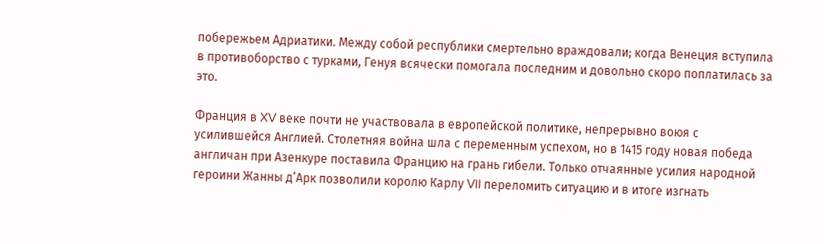побережьем Адриатики. Между собой республики смертельно враждовали; когда Венеция вступила в противоборство с турками, Генуя всячески помогала последним и довольно скоро поплатилась за это.

Франция в XV веке почти не участвовала в европейской политике, непрерывно воюя с усилившейся Англией. Столетняя война шла с переменным успехом, но в 1415 году новая победа англичан при Азенкуре поставила Францию на грань гибели. Только отчаянные усилия народной героини Жанны д’Арк позволили королю Карлу VII переломить ситуацию и в итоге изгнать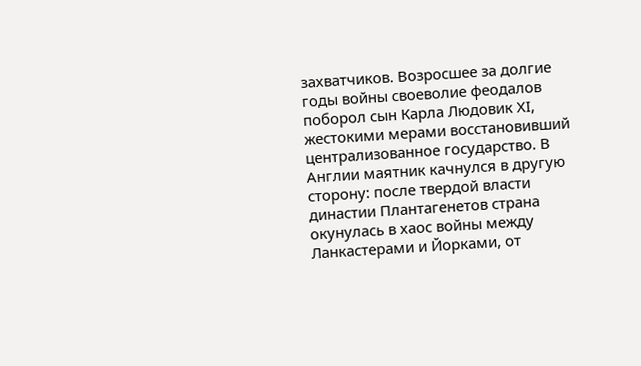захватчиков. Возросшее за долгие годы войны своеволие феодалов поборол сын Карла Людовик XI, жестокими мерами восстановивший централизованное государство. В Англии маятник качнулся в другую сторону: после твердой власти династии Плантагенетов страна окунулась в хаос войны между Ланкастерами и Йорками, от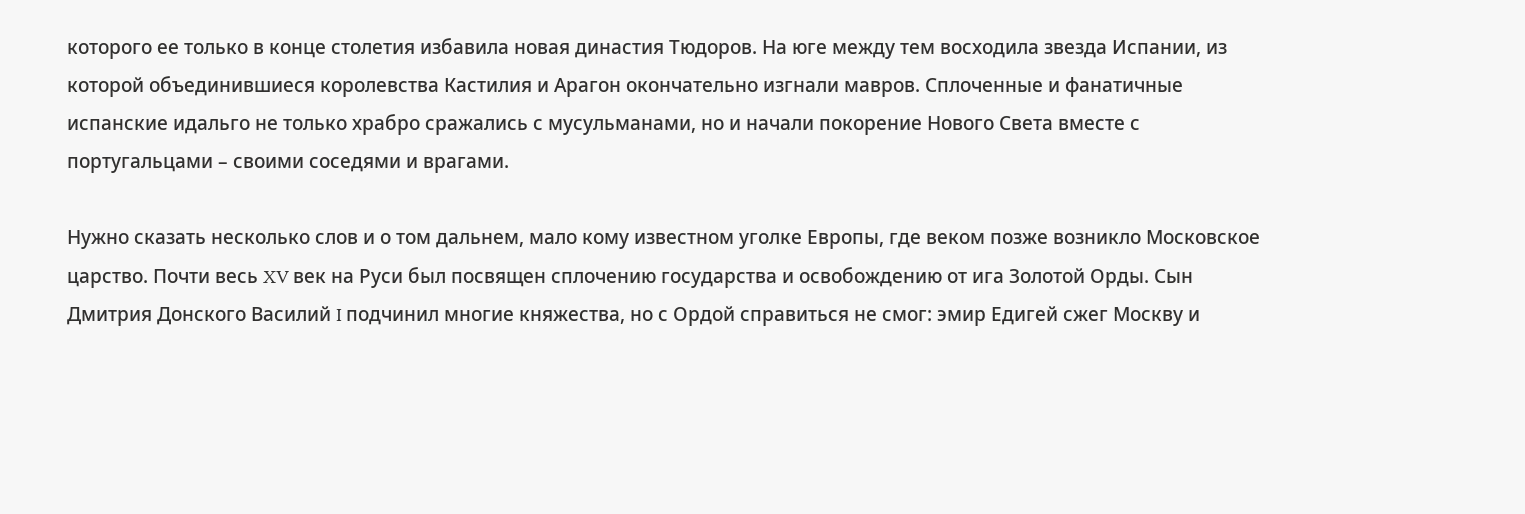которого ее только в конце столетия избавила новая династия Тюдоров. На юге между тем восходила звезда Испании, из которой объединившиеся королевства Кастилия и Арагон окончательно изгнали мавров. Сплоченные и фанатичные испанские идальго не только храбро сражались с мусульманами, но и начали покорение Нового Света вместе с португальцами – своими соседями и врагами.

Нужно сказать несколько слов и о том дальнем, мало кому известном уголке Европы, где веком позже возникло Московское царство. Почти весь XV век на Руси был посвящен сплочению государства и освобождению от ига Золотой Орды. Сын Дмитрия Донского Василий I подчинил многие княжества, но с Ордой справиться не смог: эмир Едигей сжег Москву и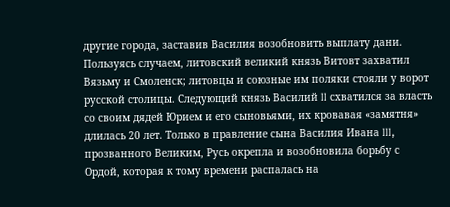другие города, заставив Василия возобновить выплату дани. Пользуясь случаем, литовский великий князь Витовт захватил Вязьму и Смоленск; литовцы и союзные им поляки стояли у ворот русской столицы. Следующий князь Василий II схватился за власть со своим дядей Юрием и его сыновьями, их кровавая «замятня» длилась 20 лет. Только в правление сына Василия Ивана III, прозванного Великим, Русь окрепла и возобновила борьбу с Ордой, которая к тому времени распалась на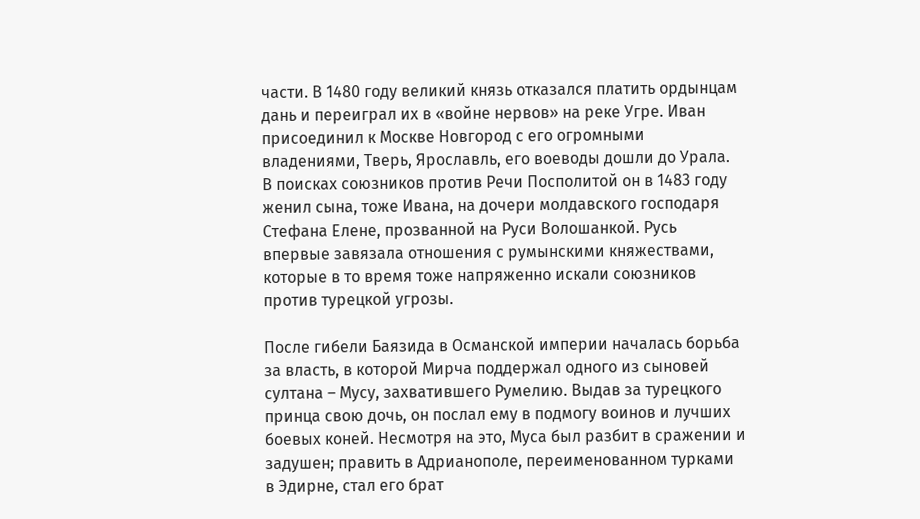части. В 1480 году великий князь отказался платить ордынцам дань и переиграл их в «войне нервов» на реке Угре. Иван присоединил к Москве Новгород с его огромными владениями, Тверь, Ярославль, его воеводы дошли до Урала. В поисках союзников против Речи Посполитой он в 1483 году женил сына, тоже Ивана, на дочери молдавского господаря Стефана Елене, прозванной на Руси Волошанкой. Русь впервые завязала отношения с румынскими княжествами, которые в то время тоже напряженно искали союзников против турецкой угрозы.

После гибели Баязида в Османской империи началась борьба за власть, в которой Мирча поддержал одного из сыновей султана – Мусу, захватившего Румелию. Выдав за турецкого принца свою дочь, он послал ему в подмогу воинов и лучших боевых коней. Несмотря на это, Муса был разбит в сражении и задушен; править в Адрианополе, переименованном турками в Эдирне, стал его брат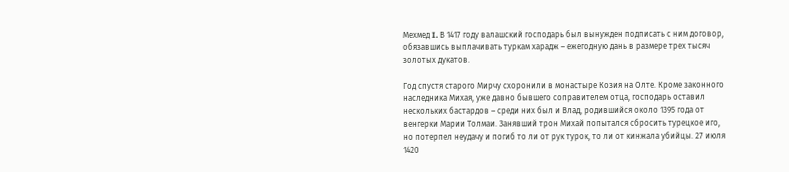Мехмед I. В 1417 году валашский господарь был вынужден подписать с ним договор, обязавшись выплачивать туркам харадж – ежегодную дань в размере трех тысяч золотых дукатов.

Год спустя старого Мирчу схоронили в монастыре Козия на Олте. Кроме законного наследника Михая, уже давно бывшего соправителем отца, господарь оставил нескольких бастардов – среди них был и Влад, родившийся около 1395 года от венгерки Марии Толмаи. Занявший трон Михай попытался сбросить турецкое иго, но потерпел неудачу и погиб то ли от рук турок, то ли от кинжала убийцы. 27 июля 1420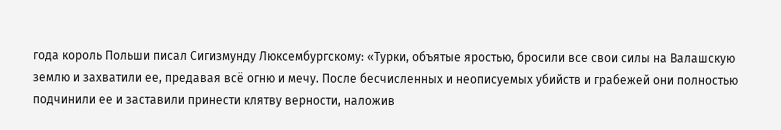года король Польши писал Сигизмунду Люксембургскому: «Турки, объятые яростью, бросили все свои силы на Валашскую землю и захватили ее, предавая всё огню и мечу. После бесчисленных и неописуемых убийств и грабежей они полностью подчинили ее и заставили принести клятву верности, наложив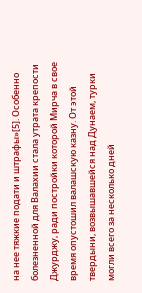на нее тяжкие подати и штрафы»[5]. Особенно болезненной для Валахии стала утрата крепости Джурджу, ради постройки которой Мирча в свое время опустошил валашскую казну. От этой твердыни, возвышавшейся над Дунаем, турки могли всего за несколько дней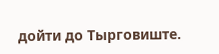дойти до Тырговиште.